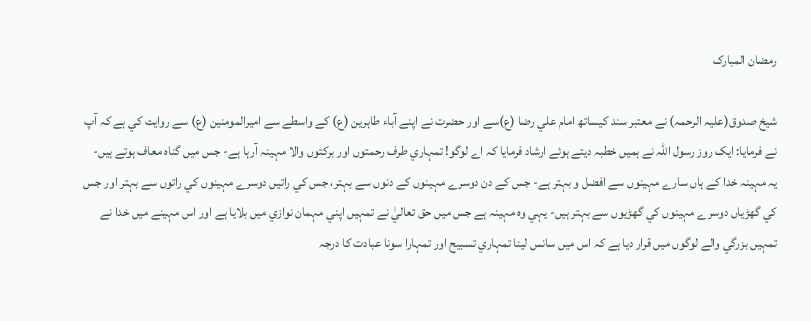رمضان المبارک

شيخ صدوق(عليہ الرحمہ) نے معتبر سند کيساتھ امام علي رضا (ع)سے اور حضرت نے اپنے آباء طاہرين (ع) کے واسطے سے اميرالمومنين (ع) سے روايت کي ہے کہ آپ نے فرمايا: ايک روز رسول اللہ نے ہميں خطبہ ديتے ہوئے ارشاد فرمايا کہ اے لوگو! تمہاري طرف رحمتوں اور برکتوں والا مہينہ آرہا ہے- جس ميں گناہ معاف ہوتے ہيں- يہ مہينہ خدا کے ہاں سارے مہينوں سے افضل و بہتر ہے- جس کے دن دوسرے مہينوں کے دنوں سے بہتر، جس کي راتيں دوسرے مہينوں کي راتوں سے بہتر اور جس کي گھڑياں دوسرے مہينوں کي گھڑيوں سے بہتر ہيں- يہي وہ مہينہ ہے جس ميں حق تعاليٰ نے تمہيں اپني مہمان نوازي ميں بلايا ہے اور اس مہينے ميں خدا نے تمہيں بزرگي والے لوگوں ميں قرار ديا ہے کہ اس ميں سانس لينا تمہاري تسبيح اور تمہارا سونا عبادت کا درجہ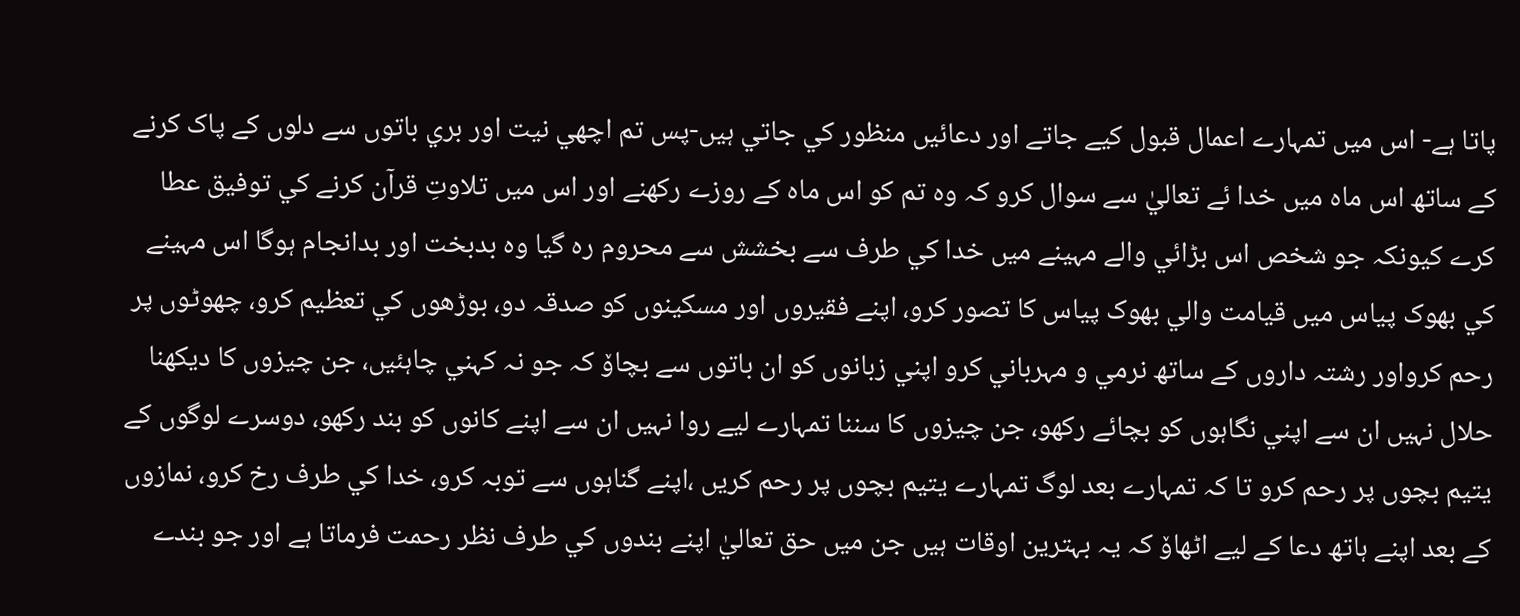پاتا ہے- اس ميں تمہارے اعمال قبول کيے جاتے اور دعائيں منظور کي جاتي ہيں-پس تم اچھي نيت اور بري باتوں سے دلوں کے پاک کرنے کے ساتھ اس ماہ ميں خدا ئے تعاليٰ سے سوال کرو کہ وہ تم کو اس ماہ کے روزے رکھنے اور اس ميں تلاوتِ قرآن کرنے کي توفيق عطا کرے کيونکہ جو شخص اس بڑائي والے مہينے ميں خدا کي طرف سے بخشش سے محروم رہ گيا وہ بدبخت اور بدانجام ہوگا اس مہينے کي بھوک پياس ميں قيامت والي بھوک پياس کا تصور کرو، اپنے فقيروں اور مسکينوں کو صدقہ دو، بوڑھوں کي تعظيم کرو، چھوٹوں پر رحم کرواور رشتہ داروں کے ساتھ نرمي و مہرباني کرو اپني زبانوں کو ان باتوں سے بچاۆ کہ جو نہ کہني چاہئيں، جن چيزوں کا ديکھنا حلال نہيں ان سے اپني نگاہوں کو بچائے رکھو، جن چيزوں کا سننا تمہارے ليے روا نہيں ان سے اپنے کانوں کو بند رکھو، دوسرے لوگوں کے يتيم بچوں پر رحم کرو تا کہ تمہارے بعد لوگ تمہارے يتيم بچوں پر رحم کريں ،اپنے گناہوں سے توبہ کرو، خدا کي طرف رخ کرو، نمازوں کے بعد اپنے ہاتھ دعا کے ليے اٹھاۆ کہ يہ بہترين اوقات ہيں جن ميں حق تعاليٰ اپنے بندوں کي طرف نظر رحمت فرماتا ہے اور جو بندے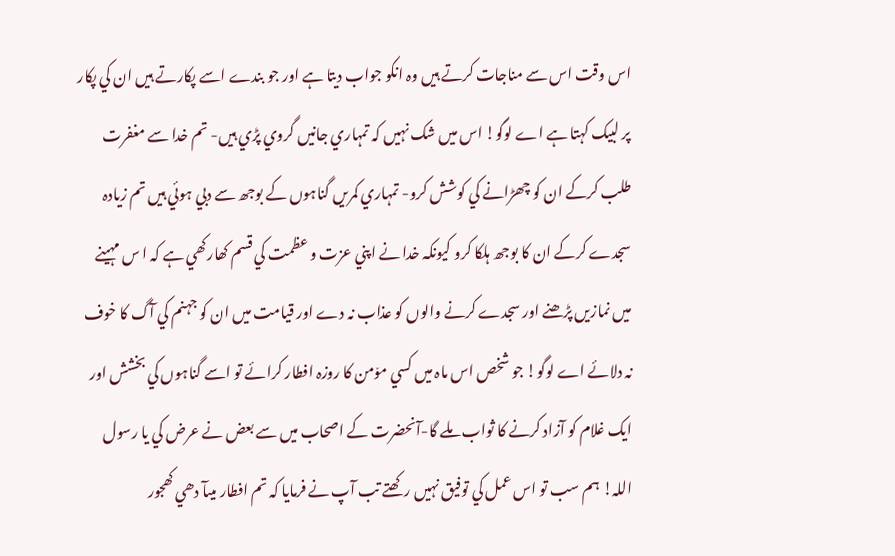اس وقت اس سے مناجات کرتے ہيں وہ انکو جواب ديتا ہے اور جو بندے اسے پکارتے ہيں ان کي پکار پر لبيک کہتا ہے اے لوگو! اس ميں شک نہيں کہ تمہاري جانيں گروي پڑي ہيں- تم خدا سے مغفرت طلب کرکے ان کو چھڑانے کي کوشش کرو- تمہاري کمريں گناہوں کے بوجھ سے دبي ہوئي ہيں تم زيادہ سجدے کرکے ان کا بوجھ ہلکا کرو کيونکہ خدا نے اپني عزت و عظمت کي قسم کھارکھي ہے کہ ا س مہينے ميں نمازيں پڑھنے اور سجدے کرنے والوں کو عذاب نہ دے اور قيامت ميں ان کو جہنم کي آگ کا خوف نہ دلائے اے لوگو! جو شخص اس ماہ ميں کسي مۆمن کا روزہ افطار کرائے تو اسے گناہوں کي بخشش اور ايک غلام کو آزاد کرنے کا ثواب ملے گا-آنحضرت کے اصحاب ميں سے بعض نے عرض کي يا رسول اللہ! ہم سب تو اس عمل کي توفيق نہيں رکھتے تب آپ نے فرمايا کہ تم افطار ميںآ دھي کھجور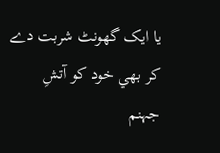يا ايک گھونٹ شربت دے کر بھي خود کو آتشِ جہنم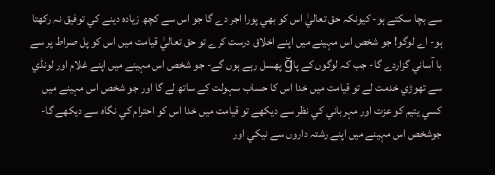سے بچا سکتے ہو- کيونکہ حق تعاليٰ اس کو بھي پورا اجر دے گا جو اس سے کچھ زيادہ دينے کي توفيق نہ رکھتا ہو- اے لوگو! جو شخص اس مہينے ميں اپنے اخلاق درست کرے تو حق تعاليٰ قيامت ميں اس کو پل صراط پر سے با آساني گزاردے گا- جب کہ لوگوں کے پاğ پھسل رہے ہوں گے- جو شخص اس مہينے ميں اپنے غلام اور لونڈي سے تھوڑي خدمت لے تو قيامت ميں خدا اس کا حساب سہولت کے ساتھ لے گا اور جو شخص اس مہينے ميں کسي يتيم کو عزت اور مہرباني کي نظر سے ديکھے تو قيامت ميں خدا اس کو احترام کي نگاہ سے ديکھے گا- جوشخص اس مہينے ميں اپنے رشتہ داروں سے نيکي اور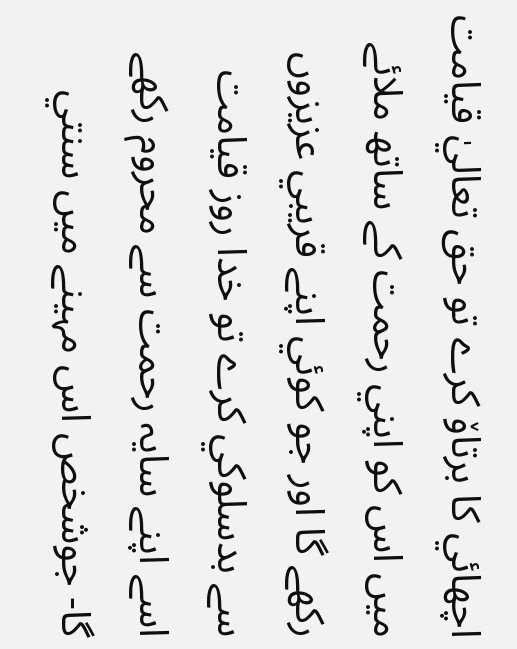اچھائي کا برتاۆ کرے تو حق تعاليٰ قيامت ميں اس کو اپني رحمت کے ساتھ ملائے رکھے گا اور جو کوئي اپنے قريبي عزيزوں سے بدسلوکي کرے تو خدا روز قيامت اسے اپنے سايہ رحمت سے محروم رکھے گا- جوشخص اس مہينے ميں سنتي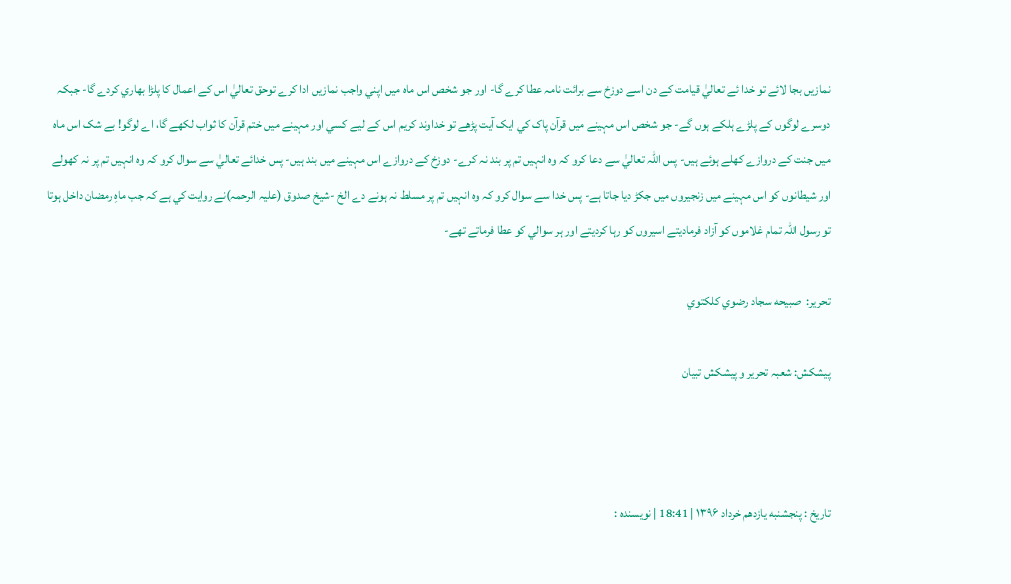نمازيں بجا لائے تو خدا ئے تعاليٰ قيامت کے دن اسے دوزخ سے برائت نامہ عطا کرے گا- اور جو شخص اس ماہ ميں اپني واجب نمازيں ادا کرے توحق تعاليٰ اس کے اعمال کا پلڑا بھاري کردے گا- جبکہ دوسرے لوگوں کے پلڑے ہلکے ہوں گے- جو شخص اس مہينے ميں قرآن پاک کي ايک آيت پڑھے تو خداوند کريم اس کے ليے کسي اور مہينے ميں ختم قرآن کا ثواب لکھے گا، اے لوگو! بے شک اس ماہ ميں جنت کے دروازے کھلے ہوئے ہيں- پس اللہ تعاليٰ سے دعا کرو کہ وہ انہيں تم پر بند نہ کرے- دوزخ کے دروازے اس مہينے ميں بند ہيں- پس خدائے تعاليٰ سے سوال کرو کہ وہ انہيں تم پر نہ کھولے اور شيطانوں کو اس مہينے ميں زنجيروں ميں جکڑ ديا جاتا ہے- پس خدا سے سوال کرو کہ وہ انہيں تم پر مسلط نہ ہونے دے الخ -شيخ صدوق (عليہ الرحمہ)نے روايت کي ہے کہ جب ماہِ رمضان داخل ہوتا تو رسول اللہ تمام غلاموں کو آزاد فرماديتے اسيروں کو رہا کرديتے اور ہر سوالي کو عطا فرماتے تھے-

تحریر:  صبيحه سجاد رضوي کلکتوي

پيشکش: شعبہ تحرير و پيشکش تبيان



تاريخ : پنجشنبه یازدهم خرداد ۱۳۹۶ | 18:41 | نویسنده :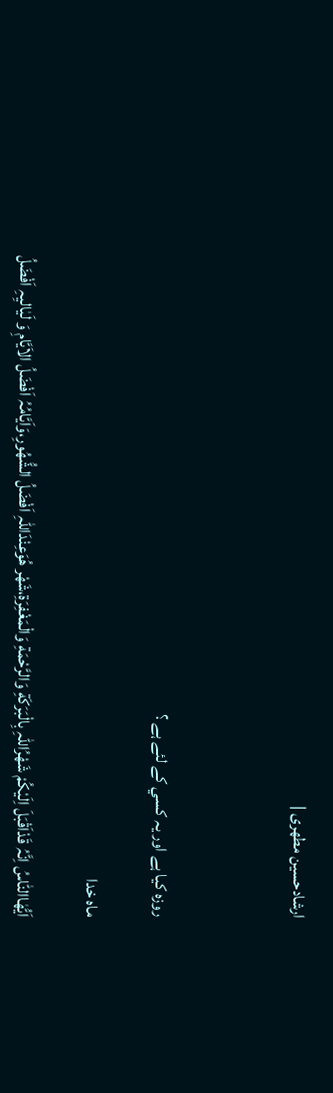ارشادحسین مطهری |



روزہ کيا ہے اور يہ کسي کے لئے ہے ؟

ماه خدا

اَيُّھٰاالنّٰاسُ اِنَّہُ قَدْاَقْبَلَ اِلَيْکُمْ شَھْرُاللّٰہِ بِالْبَرَکَةِ وَالرَّحْمَةِ وَالْمَغْفِرَةِ،شَھْر ھُوَعِنْدَاللّٰہِ اَفْضَلُ الشُّھُورِ،وَاَيَّامُہُ اَفْضَلُ الاَيَّامِ وَ لَيٰاليِہِ اَفْضَلُ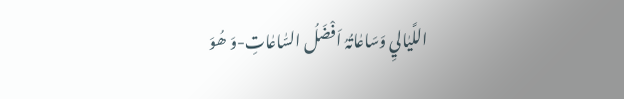اللَّيٰاليِ وَسَاعٰاتُہُ اَفْضَلُ السّٰاعٰاتِ-وَ ھُوَ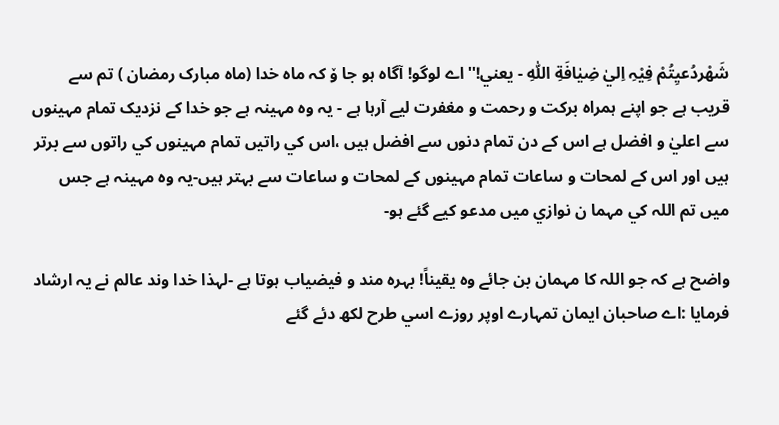شَھْردُعيِتُمْ فِيْہِ اِليٰ ضِيٰافَةِ اللّٰہِ - يعني!''اے لوگو! آگاہ ہو جا ۆ کہ ماہ خدا (ماہ مبارک رمضان ) تم سے قريب ہے جو اپنے ہمراہ برکت و رحمت و مغفرت ليے آرہا ہے - يہ وہ مہينہ ہے جو خدا کے نزديک تمام مہينوں سے اعليٰ و افضل ہے اس کے دن تمام دنوں سے افضل ہيں ،اس کي راتيں تمام مہينوں کي راتوں سے برتر ہيں اور اس کے لمحات و ساعات تمام مہينوں کے لمحات و ساعات سے بہتر ہيں-يہ وہ مہينہ ہے جس ميں تم اللہ کي مہما ن نوازي ميں مدعو کيے گئے ہو-

واضح ہے کہ جو اللہ کا مہمان بن جائے وہ يقيناً! بہرہ مند و فيضياب ہوتا ہے -لہذا خدا وند عالم نے يہ ارشاد فرمايا :اے صاحبان ايمان تمہارے اوپر روزے اسي طرح لکھ دئے گئے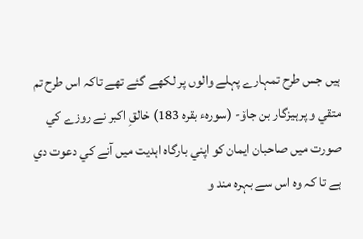ہيں جس طرح تمہارے پہلے والوں پر لکھے گئے تھے تاکہ اس طرح تم متقي و پرہيزگار بن جاۆ- (سورہء بقرہ 183) خالقِ اکبر نے روزے کي صورت ميں صاحبان ايمان کو اپني بارگاہ اہديت ميں آنے کي دعوت دي ہے تا کہ وہ اس سے بہرہ مند و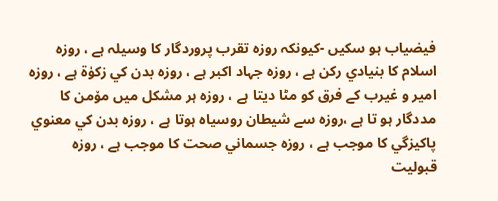فيضياب ہو سکيں -کيونکہ روزہ تقرب پروردگار کا وسيلہ ہے ، روزہ اسلام کا بنيادي رکن ہے ، روزہ جہاد اکبر ہے ، روزہ بدن کي زکوٰة ہے ، روزہ امير و غيرب کے فرق کو مٹا ديتا ہے ، روزہ ہر مشکل ميں مۆمن کا مددگار ہو تا ہے ،روزہ سے شيطان روسياہ ہوتا ہے ، روزہ بدن کي معنوي پاکيزگي کا موجب ہے ، روزہ جسماني صحت کا موجب ہے ، روزہ قبوليت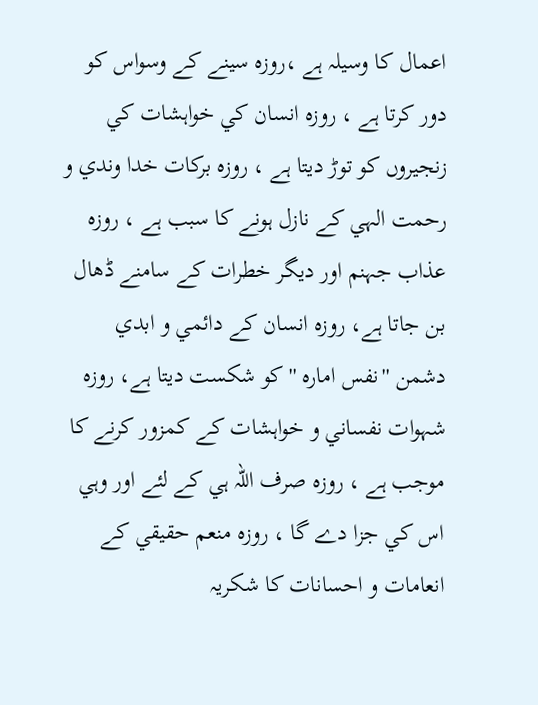اعمال کا وسيلہ ہے ،روزہ سينے کے وسواس کو دور کرتا ہے ، روزہ انسان کي خواہشات کي زنجيروں کو توڑ ديتا ہے ، روزہ برکات خدا وندي و رحمت الہي کے نازل ہونے کا سبب ہے ، روزہ عذاب جہنم اور ديگر خطرات کے سامنے ڈھال بن جاتا ہے، روزہ انسان کے دائمي و ابدي دشمن ''نفس امارہ ''کو شکست ديتا ہے، روزہ شہوات نفساني و خواہشات کے کمزور کرنے کا موجب ہے ، روزہ صرف اللہ ہي کے لئے اور وہي اس کي جزا دے گا ، روزہ منعم حقيقي کے انعامات و احسانات کا شکريہ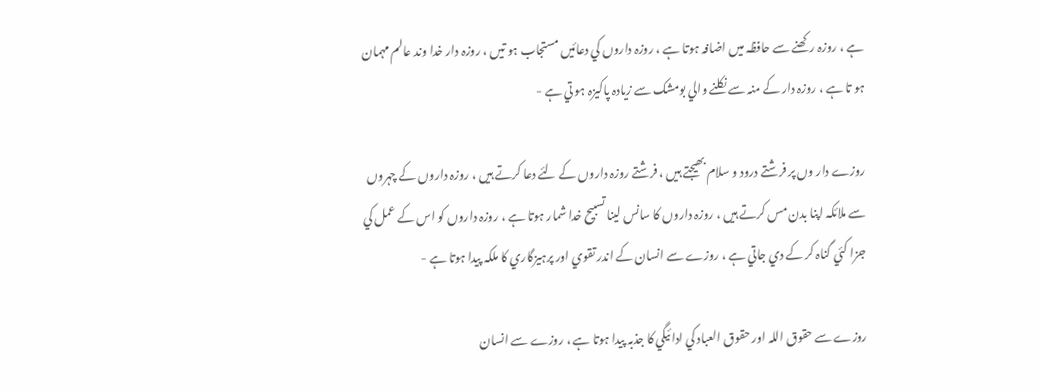ہے ، روزہ رکھنے سے حافظہ ميں اضافہ ہوتا ہے ، روزہ داروں کي دعائيں مستجاب ہو تيں ، روزہ دار خدا وند عالم مہمان ہو تا ہے ، روزہ دار کے منہ سے نکلنے والي بومشک سے زيادہ پاکيزہ ہو تي ہے -

روزے دار وں پر فرشتے درود و سلام بھيجتے ہيں ، فرشتے روزہ داروں کے لئے دعا کرتے ہيں ، روزہ داروں کے چہروں سے ملائکہ اپنا بدن مس کرتے ہيں ، روزہ داروں کا سانس لينا تسبيح خدا شمار ہوتا ہے ، روزہ داروں کو اس کے عمل کي جزا کئي گناہ کر کے دي جاتي ہے ، روزے سے انسان کے اندر تقوي اور پرہيزگاري کا ملکہ پيدا ہوتا ہے -

روزے سے حقوق اللہ اور حقوق العباد کي ادائيگي کا جذبہ پيدا ہوتا ہے ، روزے سے انسان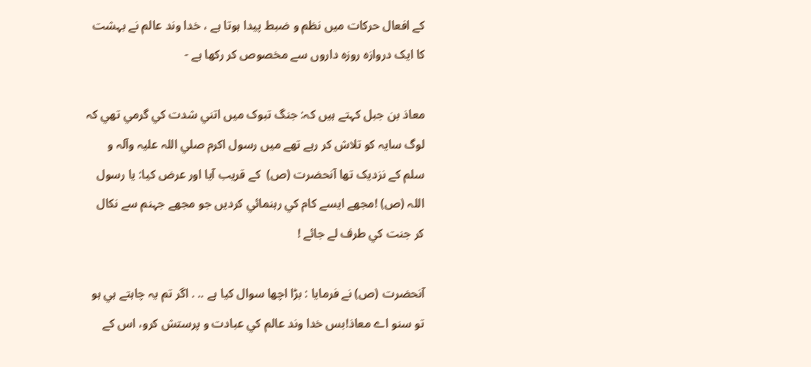کے افعال حرکات ميں نظم و ضبط پيدا ہوتا ہے ، خدا وند عالم نے بہشت کا ايک دروازہ روزہ داروں سے مخصوص کر رکھا ہے -

معاذ بن جبل کہتے ہيں کہ: جنگ تبوک ميں اتني شدت کي گرمي تھي کہ لوگ سايہ کو تلاش کر رہے تھے ميں رسول اکرم صلي اللہ عليہ وآلہ و سلم کے نزديک تھا آنحضرت (ص)  کے قريب آيا اور عرض کيا: يا رسول اللہ (ص) !مجھے ايسے کام کي رہنمائي کرديں جو مجھے جہنم سے نکال کر جنت کي طرف لے جائے !

آنحضرت (ص) نے فرمايا : بڑا اچھا سوال کيا ہے .. . اگر تم يہ چاہتے ہي ہو تو سنو اے معاذ!بس خدا وند عالم کي عبادت و پرستش کرو، اس کے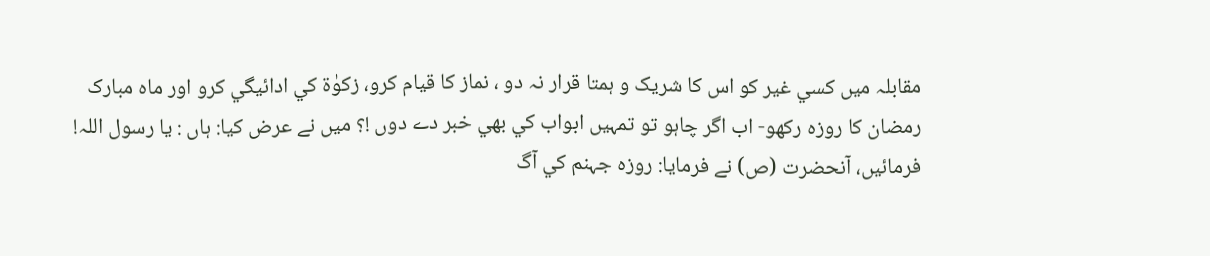مقابلہ ميں کسي غير کو اس کا شريک و ہمتا قرار نہ دو ، نماز کا قيام کرو، زکوٰة کي ادائيگي کرو اور ماہ مبارک رمضان کا روزہ رکھو- اب اگر چاہو تو تمہيں ابواب کي بھي خبر دے دوں !؟ ميں نے عرض کيا: ہاں : يا رسول اللہ! فرمائيں، آنحضرت (ص) نے فرمايا: روزہ جہنم کي آگ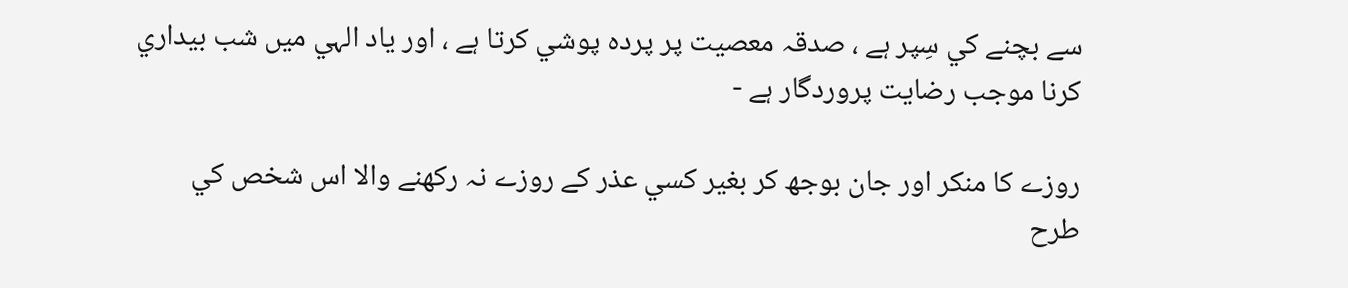سے بچنے کي سِپر ہے ، صدقہ معصيت پر پردہ پوشي کرتا ہے ، اور ياد الہي ميں شب بيداري کرنا موجب رضايت پروردگار ہے -

روزے کا منکر اور جان بوجھ کر بغير کسي عذر کے روزے نہ رکھنے والا اس شخص کي طرح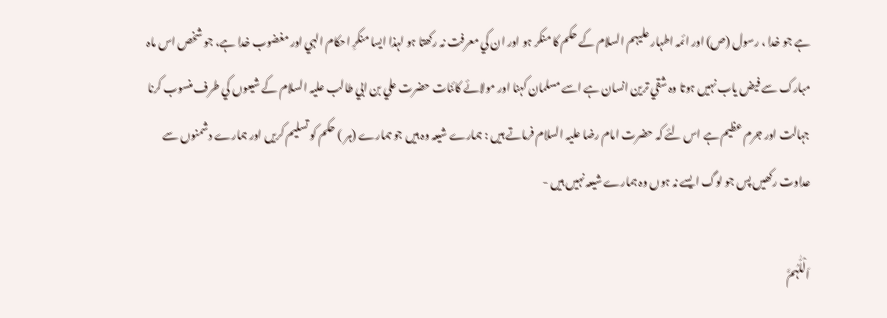ہے جو خدا ، رسول (ص) اور ائمہ اطہار عليہم السلام کے حکم کا منکر ہو اور ان کي معرفت نہ رکھتا ہو لہذا ايسا منکرِ احکام الہي اور مغضوب خدا ہے، جو شخص اس ماہ مبارک سے فيض ياب نہيں ہوتا وہ شقي ترين انسان ہے اسے مسلمان کہنا اور مولائے کائنات حضرت علي بن ابي طالب عليہ السلام کے شيعوں کي طرف منسوب کرنا جہالت اور جرم عظيم ہے اس لئے کہ حضرت امام رضا عليہ السلام فرماتے ہيں : ہمارے شيعہ وہ ہيں جو ہمارے (ہر ) حکم کو تسليم کريں اور ہمارے دشمنوں سے عداوت رکھيں پس جو لوگ ايسے نہ ہوں وہ ہمارے شيعہ نہيں ہيں -

اَلْلّٰہُمَّ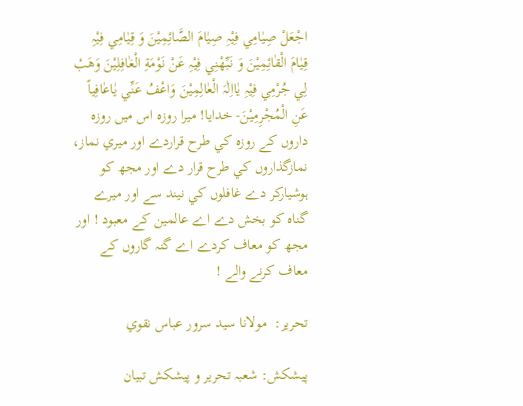اجْعَلْ صِيٰامِي فِيْہِ صِيٰامَ الصَّائِمِيْنَ وَ قِيٰامِي فِيْہِ قِيٰامَ الْقٰائِمِيْنَ وَ نَبِّھْنِي فِيْہِ عَنْ نَوْمَةِ الْغٰافِلِيْنَ وَھَبْ لِي جُرْمِي فِيْہِ يٰااِلٰہَ الْعٰالِمِيْنَ وَاعْفُ عَنِّي يٰاعٰافِياً عَنِ الْمُجْرِمِيْنَ- خدايا! ميرا روزہ اس ميں روزہ داروں کے روزہ کي طرح قراردے اور ميري نماز، نمازگذاروں کي طرح قرار دے اور مجھ کو ہوشيارکر دے غافلوں کي نيند سے اور ميرے گناہ کو بخش دے اے عالمين کے معبود ! اور مجھ کو معاف کردے اے گنہ گاروں کے معاف کرنے والے !

تحریر:  مولانا سيد سرور عباس نقوي

پيشکش: شعبہ تحرير و پيشکش تبيان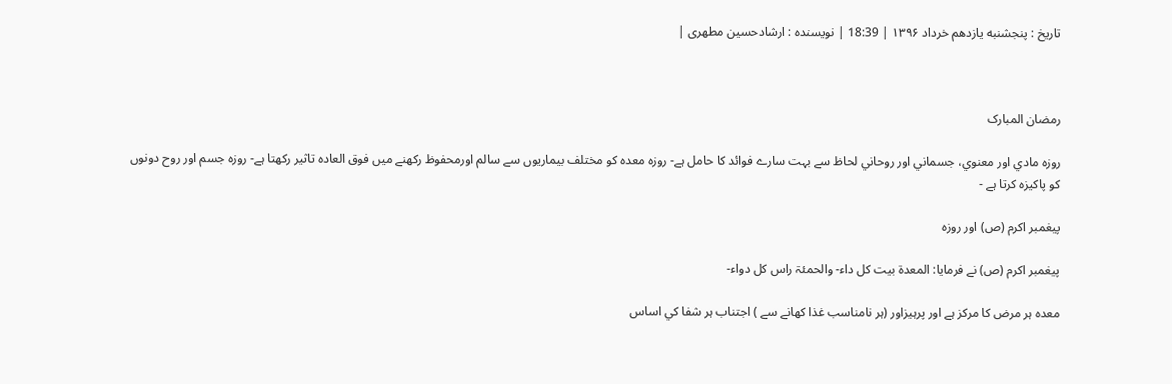تاريخ : پنجشنبه یازدهم خرداد ۱۳۹۶ | 18:39 | نویسنده : ارشادحسین مطهری |



رمضان المبارک

روزہ مادي اور معنوي، جسماني اور روحاني لحاظ سے بہت سارے فوائد کا حامل ہے- روزہ معدہ کو مختلف بيماريوں سے سالم اورمحفوظ رکھنے ميں فوق العادہ تاثير رکھتا ہے- روزہ جسم اور روح دونوں کو پاکيزہ کرتا ہے -

پيغمبر اکرم (ص) اور روزہ

پيغمبر اکرم (ص) نے فرمايا: المعدۃ بيت کل داء- والحمئۃ راس کل دواء-

معدہ ہر مرض کا مرکز ہے اور پرہيزاور (ہر نامناسب غذا کھانے سے ) اجتناب ہر شفا کي اساس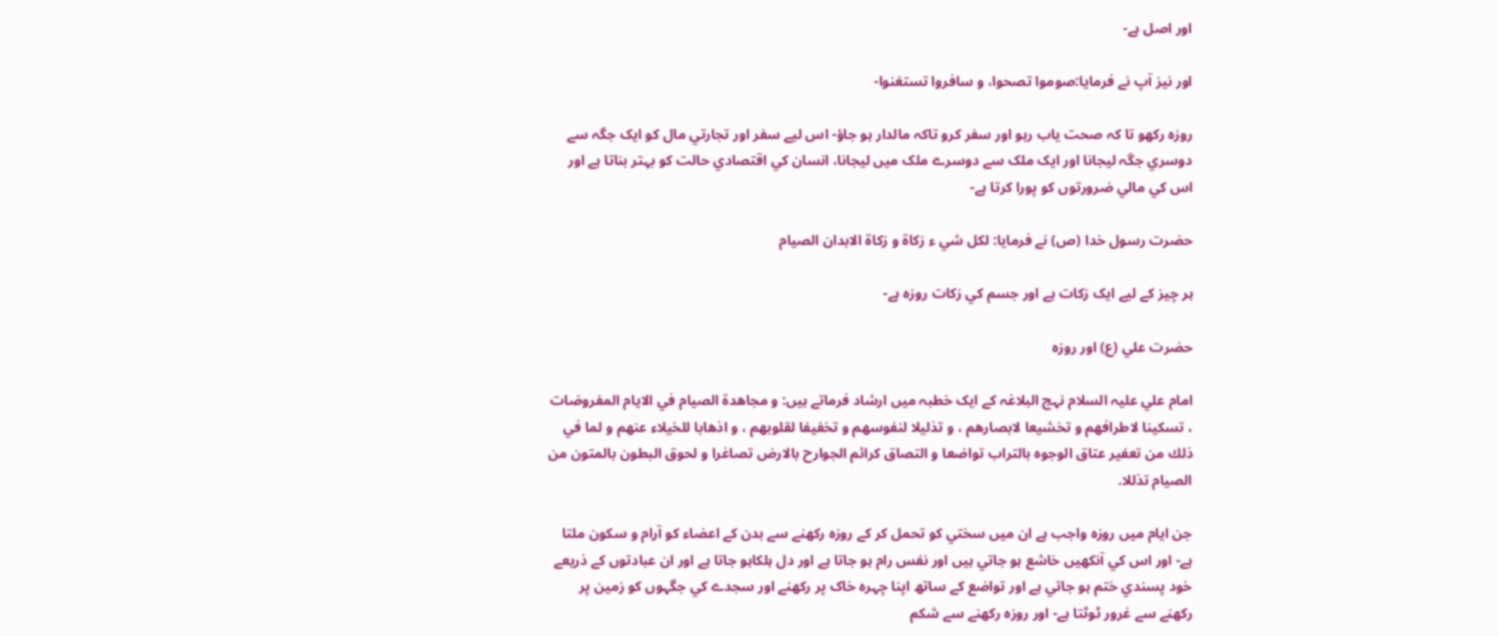اور اصل ہے-

اور نيز آپ نے فرمايا:صوموا تصحوا، و سافروا تستغنوا-

روزہ رکھو تا کہ صحت ياب رہو اور سفر کرو تاکہ مالدار ہو جاؤ- اس ليے سفر اور تجارتي مال کو ايک جگہ سے دوسري جگہ ليجانا اور ايک ملک سے دوسرے ملک ميں ليجانا، انسان کي اقتصادي حالت کو بہتر بناتا ہے اور اس کي مالي ضرورتوں کو پورا کرتا ہے-

حضرت رسول خدا (ص) نے فرمايا: لکل شي ء زکاۃ و زکاۃ الابدان الصيام

ہر چيز کے ليے ايک زکات ہے اور جسم کي زکات روزہ ہے-

حضرت علي (ع) اور روزہ

امام علي عليہ السلام نہج البلاغہ کے ايک خطبہ ميں ارشاد فرماتے ہيں: و مجاهدة الصيام في الايام المفروضات ، تسكينا لاطرافهم و تخشيعا لابصارهم ، و تذليلا لنفوسهم و تخفيفا لقلوبهم ، و اذهابا للخيلاء عنهم و لما في ذلك من تعفير عتاق الوجوه بالتراب تواضعا و التصاق كرائم الجوارح بالارض تصاغرا و لحوق البطون بالمتون من الصيام تذللا.

جن ايام ميں روزہ واجب ہے ان ميں سختي کو تحمل کر کے روزہ رکھنے سے بدن کے اعضاء کو آرام و سکون ملتا ہے- اور اس کي آنکھيں خاشع ہو جاتي ہيں اور نفس رام ہو جاتا ہے اور دل ہلکاہو جاتا ہے اور ان عبادتوں کے ذريعے خود پسندي ختم ہو جاتي ہے اور تواضع کے ساتھ اپنا چہرہ خاک پر رکھنے اور سجدے کي جگہوں کو زمين پر رکھنے سے غرور ٹوٹتا ہے- اور روزہ رکھنے سے شکم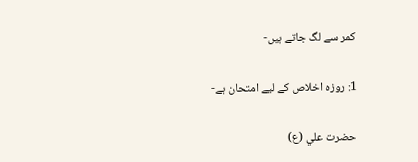کمر سے لگ جاتے ہيں-

1: روزہ اخلاص کے ليے امتحان ہے-

حضرت علي (ع)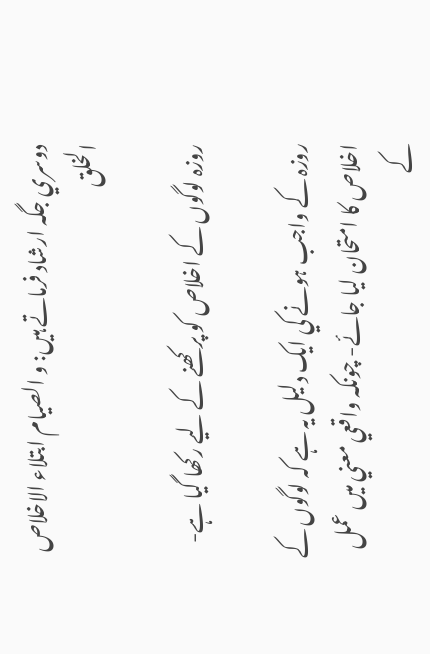دوسري جگہ ارشاد فرماتے ہيں: و الصيام ابتلاء الاخلاص الخلق

روزہ لوگوں کے اخلاص کو پرکھنے کے ليے رکھا گيا ہے-

روزہ کے واجب ہونے کي ايک دليل يہ ہے کہ لوگوں کے اخلاص کا امتحان ليا جائے- چونکہ واقعي معني ميں عمل کے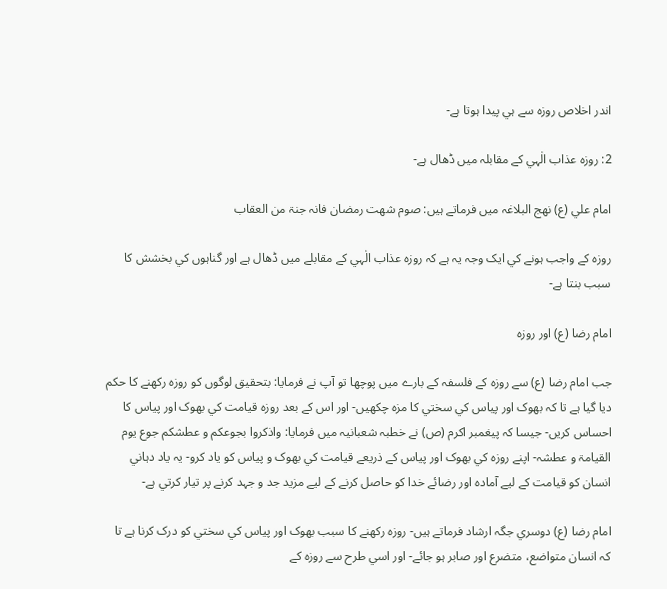اندر اخلاص روزہ سے ہي پيدا ہوتا ہے-

2: روزہ عذاب الٰہي کے مقابلہ ميں ڈھال ہے-

امام علي (ع) نھج البلاغہ ميں فرماتے ہيں: صوم شھت رمضان فانہ جنۃ من العقاب

روزہ کے واجب ہونے کي ايک وجہ يہ ہے کہ روزہ عذاب الٰہي کے مقابلے ميں ڈھال ہے اور گناہوں کي بخشش کا سبب بنتا ہے-

امام رضا (ع) اور روزہ

جب امام رضا (ع) سے روزہ کے فلسفہ کے بارے ميں پوچھا تو آپ نے فرمايا: بتحقيق لوگوں کو روزہ رکھنے کا حکم ديا گيا ہے تا کہ بھوک اور پياس کي سختي کا مزہ چکھيں- اور اس کے بعد روزہ قيامت کي بھوک اور پياس کا احساس کريں- جيسا کہ پيغمبر اکرم (ص) نے خطبہ شعبانيہ ميں فرمايا: واذکروا بجوعکم و عطشکم جوع يوم القيامۃ و عطشہ- اپنے روزہ کي بھوک اور پياس کے ذريعے قيامت کي بھوک و پياس کو ياد کرو- يہ ياد دہاني انسان کو قيامت کے ليے آمادہ اور رضائے خدا کو حاصل کرنے کے ليے مزيد جد و جہد کرنے پر تيار کرتي ہے-

امام رضا (ع) دوسري جگہ ارشاد فرماتے ہيں- روزہ رکھنے کا سبب بھوک اور پياس کي سختي کو درک کرنا ہے تا کہ انسان متواضع، متضرع اور صابر ہو جائے- اور اسي طرح سے روزہ کے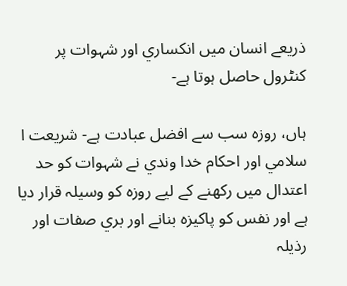ذريعے انسان ميں انکساري اور شہوات پر کنٹرول حاصل ہوتا ہے-

ہاں، روزہ سب سے افضل عبادت ہے- شريعت ا سلامي اور احکام خدا وندي نے شہوات کو حد اعتدال ميں رکھنے کے ليے روزہ کو وسيلہ قرار ديا ہے اور نفس کو پاکيزہ بنانے اور بري صفات اور رذيلہ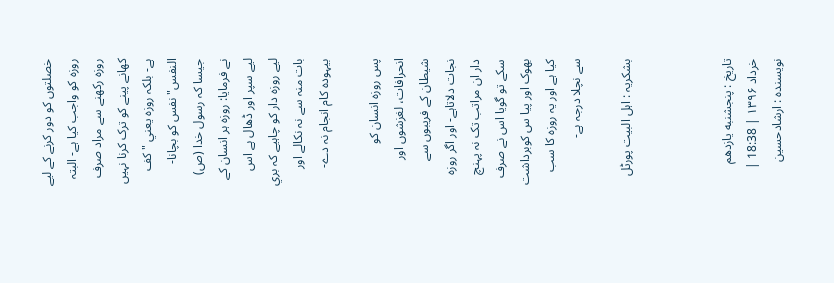خصلتوں کو دور کرنے کے ليے روزہ کو واجب کيا ہے- البتہ روزہ رکھنے سے مراد صرف کھانے پينے کو ترک کرنا نہيں ہے- بلکہ روزہ يعني " کف النفس" نفس کو بچانا- جيسا کہ رسول خدا (ص) نے فرمايا: روزہ ہر انسان کے ليے سپر اور ڈھال ہے اس ليے روزہ دار کو چاہيے کہ بري بات منہ سے نہ نکالے اور بيہودہ کام انجام نہ دے-

پس روزہ انسان کو انحرافات، لغزشوں اور شيطان کے فريبوں سے نجات دلاتاہے- اور اگر روزہ دار ان مراتب تک نہ پہنچ سکے تو گويا اس نے صرف بھوک اور پيا س کوبرداشت کيا ہے اور يہ روزہ کا سب سے نچلا درجہ ہے-

بشکریہ : اہل البيت پورٹل



تاريخ : پنجشنبه یازدهم خرداد ۱۳۹۶ | 18:38 | نویسنده : ارشادحسین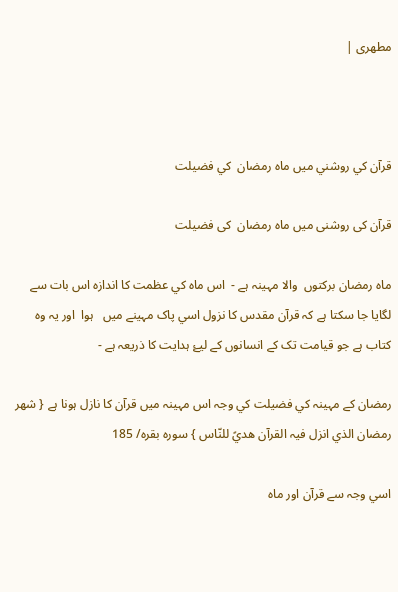مطهری |



قرآن کي روشني ميں ماہ رمضان  کي فضيلت

قرآن کی روشنی میں ماہ رمضان  کی فضیلت

ماہ رمضان برکتوں  والا مہينہ ہے -  اس ماہ کي عظمت کا اندازہ اس بات سے لگايا جا سکتا ہے کہ قرآن مقدس کا نزول اسي پاک مہينے ميں   ہوا  اور يہ وہ کتاب ہے جو قيامت تک کے انسانوں کے ليۓ ہدايت کا ذريعہ ہے -

رمضان کے مہينہ کي فضيلت کي وجہ اس مہينہ ميں قرآن کا نازل ہونا ہے { شھر رمضان الذي انزل فيہ القرآن ھديً للنّاس } سورہ بقرہ/ 185

اسي وجہ سے قرآن اور ماہ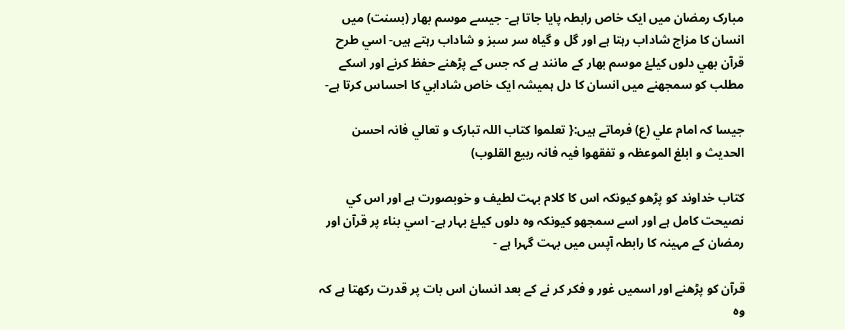مبارک رمضان ميں ايک خاص رابطہ پايا جاتا ہے- جيسے موسم بھار (بسنت) ميں انسان کا مزاج شاداب رہتا ہے اور گل و گياہ سر سبز و شاداب رہتے ہيں- اسي طرح قرآن بھي دلوں کيلۓ موسم بھار کے مانند ہے کہ جس کے پڑھنے حفظ کرنے اور اسکے مطلب کو سمجھنے ميں انسان کا دل ہميشہ ايک خاص شادابي کا احساس کرتا ہے-

جيسا کہ امام علي (ع) فرماتے ہيں:{ تعلموا کتاب اللہ تبارک و تعالي فانہ احسن الحديث و ابلغ الموعظہ و تفقھوا فيہ فانہ ربيع القلوب)

کتاب خداوند کو پڑھو کيونکہ اس کا کلام بہت لطيف و خوبصورت ہے اور اس کي نصيحت کامل ہے اور اسے سمجھو کيونکہ وہ دلوں کيلۓ بہار ہے- اسي بناء پر قرآن اور رمضان کے مہينہ کا رابطہ آپس ميں بہت گہرا ہے -

قرآن کو پڑھنے اور اسميں غور و فکر کر نے کے بعد انسان اس بات پر قدرت رکھتا ہے کہ وہ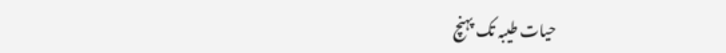حيات طيبہ تک پہنچ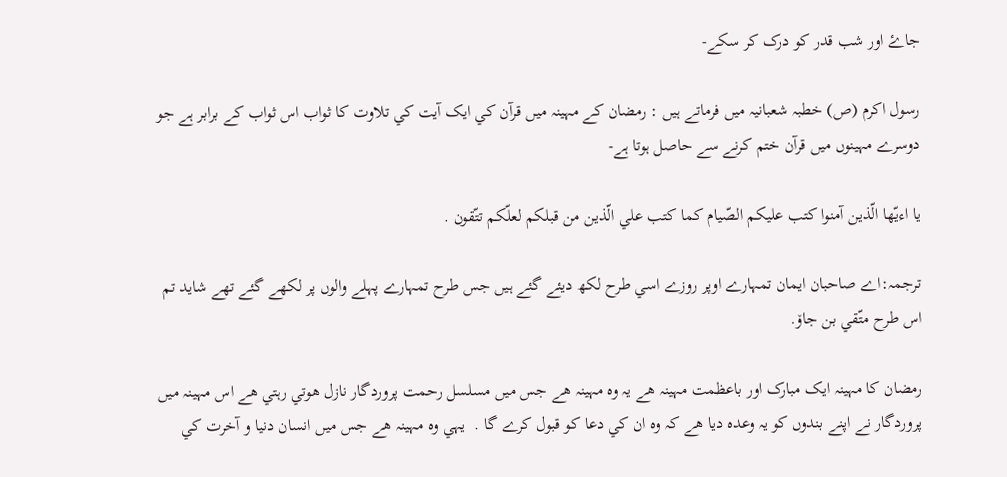جاۓ اور شب قدر کو درک کر سکے-

رسول اکرم (ص) خطبہ شعبانيہ ميں فرماتے ہيں : رمضان کے مہينہ ميں قرآن کي ايک آيت کي تلاوت کا ثواب اس ثواب کے برابر ہے جو دوسرے مہينوں ميں قرآن ختم کرنے سے حاصل ہوتا ہے-

يا اءيّھا الّذين آمنوا کتب عليکم الصّيام کما کتب علي الّذين من قبلکم لعلّکم تتّقون .

ترجمہ:اے صاحبان ايمان تمہارے اوپر روزے اسي طرح لکھ ديئے گئے ہيں جس طرح تمہارے پہلے والوں پر لکھے گئے تھے شايد تم اس طرح متّقي بن جاۆ.

رمضان کا مہينہ ايک مبارک اور باعظمت مہينہ هے يہ وہ مہينہ هے جس ميں مسلسل رحمت پروردگار نازل هوتي رہتي هے اس مہينہ ميں پروردگار نے اپنے بندوں کو يہ وعدہ ديا هے کہ وہ ان کي دعا کو قبول کرے گا .  يہي وہ مہينہ هے جس ميں انسان دنيا و آخرت کي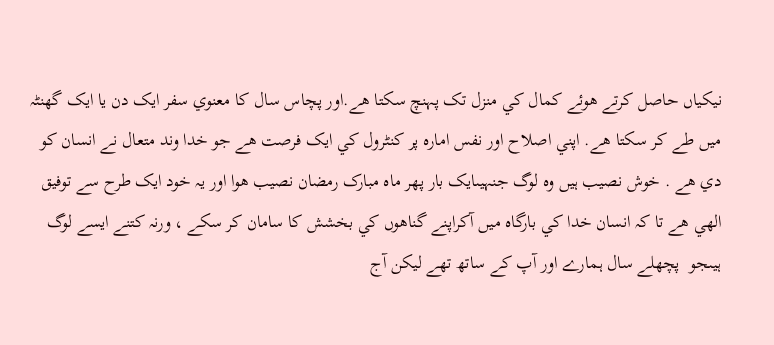نيکياں حاصل کرتے هوئے کمال کي منزل تک پہنچ سکتا هے.اور پچاس سال کا معنوي سفر ايک دن يا ايک گھنٹہ ميں طے کر سکتا هے. اپني اصلاح اور نفس امارہ پر کنٹرول کي ايک فرصت هے جو خدا وند متعال نے انسان کو دي هے . خوش نصيب ہيں وہ لوگ جنہيںايک بار پھر ماہ مبارک رمضان نصيب هوا اور يہ خود ايک طرح سے توفيق الھي هے تا کہ انسان خدا کي بارگاہ ميں آکراپنے گناهوں کي بخشش کا سامان کر سکے ، ورنہ کتنے ايسے لوگ ہيںجو  پچھلے سال ہمارے اور آپ کے ساتھ تھے ليکن آج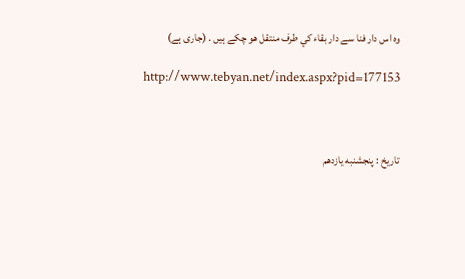وہ اس دار فنا سے دار بقاء کي طرف منتقل هو چکے ہيں . (جاری ہے)

http://www.tebyan.net/index.aspx?pid=177153



تاريخ : پنجشنبه یازدهم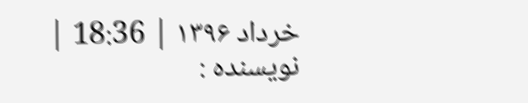خرداد ۱۳۹۶ | 18:36 | نویسنده :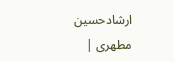ارشادحسین مطهری |